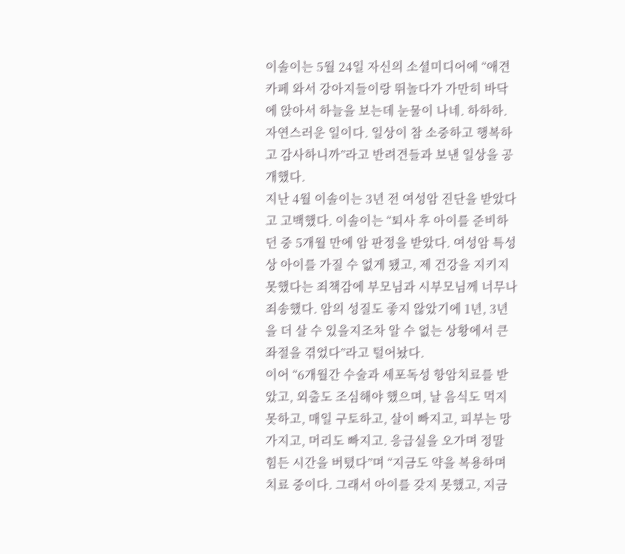이솔이는 5월 24일 자신의 소셜미디어에 “애견 카페 와서 강아지들이랑 뛰놀다가 가만히 바닥에 앉아서 하늘을 보는데 눈물이 나네. 하하하. 자연스러운 일이다. 일상이 참 소중하고 행복하고 감사하니까”라고 반려견들과 보낸 일상을 공개했다.
지난 4월 이솔이는 3년 전 여성암 진단을 받았다고 고백했다. 이솔이는 “퇴사 후 아이를 준비하던 중 5개월 만에 암 판정을 받았다. 여성암 특성상 아이를 가질 수 없게 됐고, 제 건강을 지키지 못했다는 죄책감에 부모님과 시부모님께 너무나 죄송했다. 암의 성질도 좋지 않았기에 1년, 3년을 더 살 수 있을지조차 알 수 없는 상황에서 큰 좌절을 겪었다”라고 털어놨다.
이어 “6개월간 수술과 세포독성 항암치료를 받았고, 외출도 조심해야 했으며, 날 음식도 먹지 못하고, 매일 구토하고, 살이 빠지고, 피부는 망가지고, 머리도 빠지고. 응급실을 오가며 정말 힘든 시간을 버텼다”며 “지금도 약을 복용하며 치료 중이다. 그래서 아이를 갖지 못했고, 지금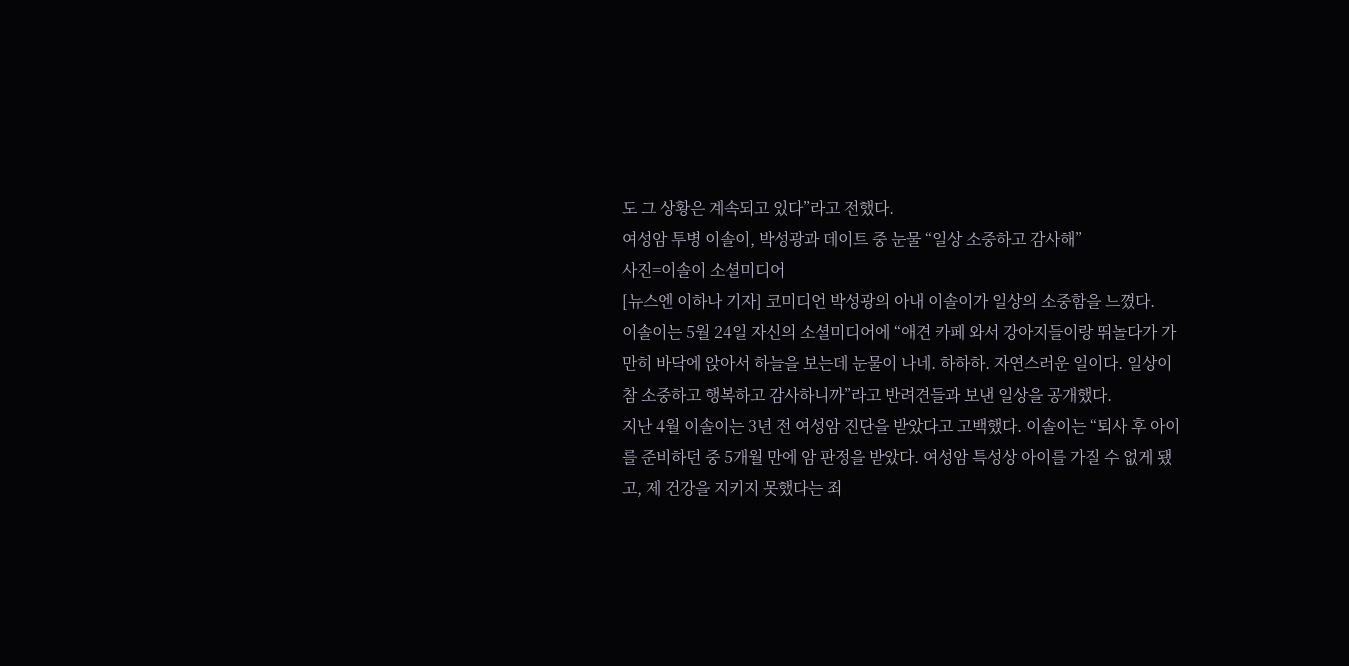도 그 상황은 계속되고 있다”라고 전했다.
여성암 투병 이솔이, 박성광과 데이트 중 눈물 “일상 소중하고 감사해”
사진=이솔이 소셜미디어
[뉴스엔 이하나 기자] 코미디언 박성광의 아내 이솔이가 일상의 소중함을 느꼈다.
이솔이는 5월 24일 자신의 소셜미디어에 “애견 카페 와서 강아지들이랑 뛰놀다가 가만히 바닥에 앉아서 하늘을 보는데 눈물이 나네. 하하하. 자연스러운 일이다. 일상이 참 소중하고 행복하고 감사하니까”라고 반려견들과 보낸 일상을 공개했다.
지난 4월 이솔이는 3년 전 여성암 진단을 받았다고 고백했다. 이솔이는 “퇴사 후 아이를 준비하던 중 5개월 만에 암 판정을 받았다. 여성암 특성상 아이를 가질 수 없게 됐고, 제 건강을 지키지 못했다는 죄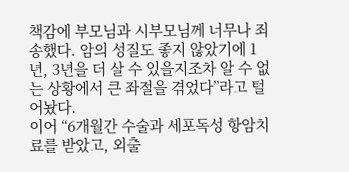책감에 부모님과 시부모님께 너무나 죄송했다. 암의 성질도 좋지 않았기에 1년, 3년을 더 살 수 있을지조차 알 수 없는 상황에서 큰 좌절을 겪었다”라고 털어놨다.
이어 “6개월간 수술과 세포독성 항암치료를 받았고, 외출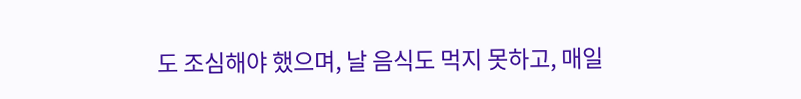도 조심해야 했으며, 날 음식도 먹지 못하고, 매일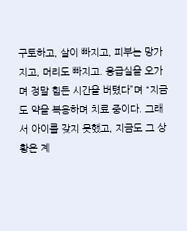구토하고, 살이 빠지고, 피부는 망가지고, 머리도 빠지고. 응급실을 오가며 정말 힘든 시간을 버텼다”며 “지금도 약을 복용하며 치료 중이다. 그래서 아이를 갖지 못했고, 지금도 그 상황은 계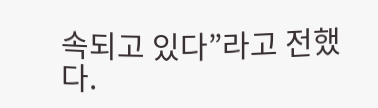속되고 있다”라고 전했다.